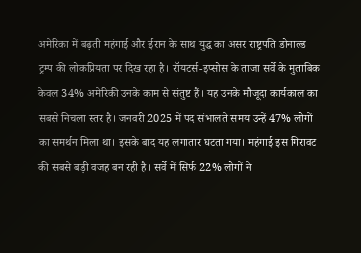अमेरिका में बढ़ती महंगाई और ईरान के साथ युद्ध का असर राष्ट्रपति डोनाल्ड ट्रम्प की लोकप्रियता पर दिख रहा है। रॉयटर्स-इप्सोस के ताजा सर्वे के मुताबिक केवल 34% अमेरिकी उनके काम से संतुष्ट हैं। यह उनके मौजूदा कार्यकाल का सबसे निचला स्तर है। जनवरी 2025 में पद संभालते समय उन्हें 47% लोगों का समर्थन मिला था। इसके बाद यह लगातार घटता गया। महंगाई इस गिरावट की सबसे बड़ी वजह बन रही है। सर्वे में सिर्फ 22% लोगों ने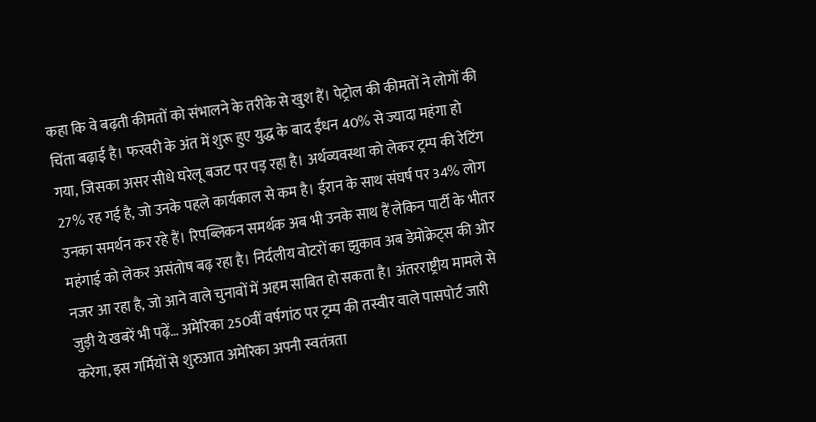कहा कि वे बढ़ती कीमतों को संभालने के तरीके से खुश हैं। पेट्रोल की कीमतों ने लोगों की चिंता बढ़ाई है। फरवरी के अंत में शुरू हुए युद्ध के बाद ईंधन 40% से ज्यादा महंगा हो गया, जिसका असर सीधे घरेलू बजट पर पड़ रहा है। अर्थव्यवस्था को लेकर ट्रम्प की रेटिंग 27% रह गई है, जो उनके पहले कार्यकाल से कम है। ईरान के साथ संघर्ष पर 34% लोग उनका समर्थन कर रहे हैं। रिपब्लिकन समर्थक अब भी उनके साथ हैं लेकिन पार्टी के भीतर महंगाई को लेकर असंतोष बढ़ रहा है। निर्दलीय वोटरों का झुकाव अब डेमोक्रेट्स की ओर नजर आ रहा है, जो आने वाले चुनावों में अहम साबित हो सकता है। अंतरराष्ट्रीय मामले से जुड़ी ये खबरें भी पढ़ें… अमेरिका 250वीं वर्षगांठ पर ट्रम्प की तस्वीर वाले पासपोर्ट जारी करेगा, इस गर्मियों से शुरुआत अमेरिका अपनी स्वतंत्रता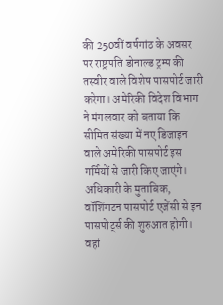की 250वीं वर्षगांठ के अवसर पर राष्ट्रपति डोनाल्ड ट्रम्प की तस्वीर वाले विशेष पासपोर्ट जारी करेगा। अमेरिकी विदेश विभाग ने मंगलवार को बताया कि सीमित संख्या में नए डिजाइन वाले अमेरिकी पासपोर्ट इस गर्मियों से जारी किए जाएंगे। अधिकारी के मुताबिक, वॉशिंगटन पासपोर्ट एजेंसी से इन पासपोर्ट्स की शुरुआत होगी। वहां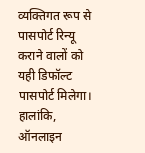व्यक्तिगत रूप से पासपोर्ट रिन्यू कराने वालों को यही डिफॉल्ट पासपोर्ट मिलेगा। हालांकि, ऑनलाइन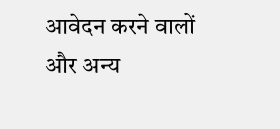आवेदन करने वालों और अन्य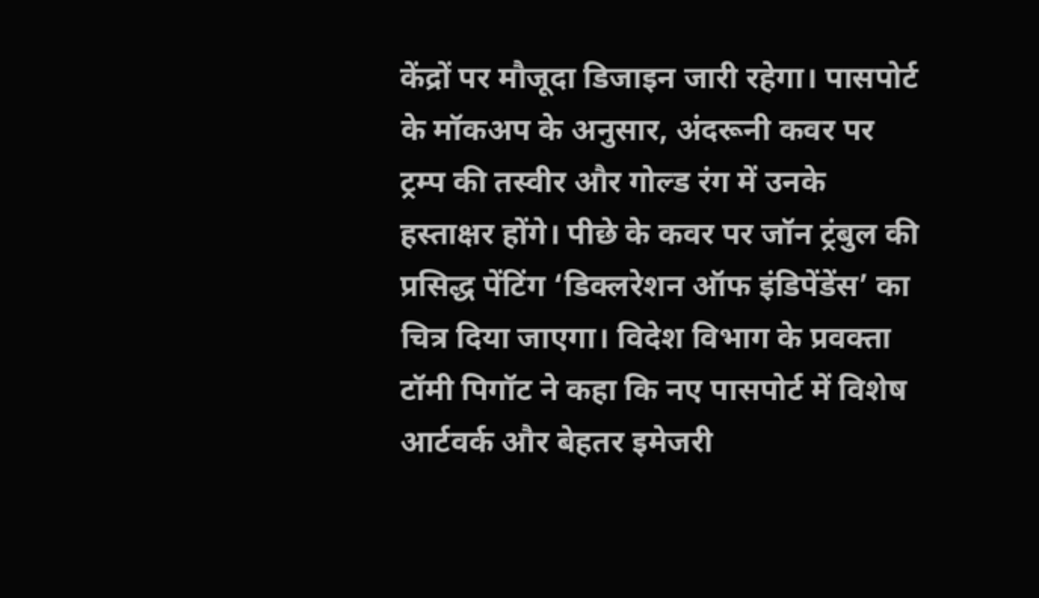केंद्रों पर मौजूदा डिजाइन जारी रहेगा। पासपोर्ट के मॉकअप के अनुसार, अंदरूनी कवर पर ट्रम्प की तस्वीर और गोल्ड रंग में उनके हस्ताक्षर होंगे। पीछे के कवर पर जॉन ट्रंबुल की प्रसिद्ध पेंटिंग ‘डिक्लरेशन ऑफ इंडिपेंडेंस’ का चित्र दिया जाएगा। विदेश विभाग के प्रवक्ता टॉमी पिगॉट ने कहा कि नए पासपोर्ट में विशेष आर्टवर्क और बेहतर इमेजरी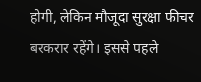होगी, लेकिन मौजूदा सुरक्षा फीचर बरकरार रहेंगे। इससे पहले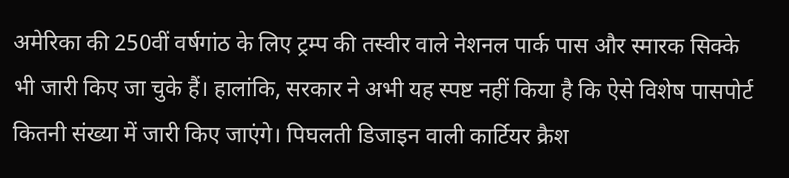अमेरिका की 250वीं वर्षगांठ के लिए ट्रम्प की तस्वीर वाले नेशनल पार्क पास और स्मारक सिक्के भी जारी किए जा चुके हैं। हालांकि, सरकार ने अभी यह स्पष्ट नहीं किया है कि ऐसे विशेष पासपोर्ट कितनी संख्या में जारी किए जाएंगे। पिघलती डिजाइन वाली कार्टियर क्रैश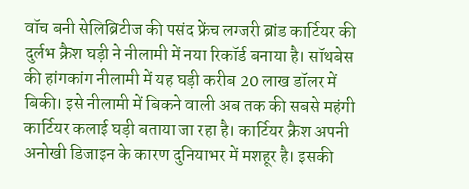वॉच बनी सेलिब्रिटीज की पसंद फ्रेंच लग्जरी ब्रांड कार्टियर की दुर्लभ क्रैश घड़ी ने नीलामी में नया रिकॉर्ड बनाया है। सॉथबेस की हांगकांग नीलामी में यह घड़ी करीब 20 लाख डॉलर में बिकी। इसे नीलामी में बिकने वाली अब तक की सबसे महंगी कार्टियर कलाई घड़ी बताया जा रहा है। कार्टियर क्रैश अपनी अनोखी डिजाइन के कारण दुनियाभर में मशहूर है। इसकी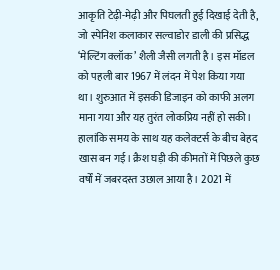आकृति टेढ़ी-मेढ़ी और पिघलती हुई दिखाई देती है, जो स्पेनिश कलाकार सल्वाडोर डाली की प्रसिद्ध ‘मेल्टिंग क्लॉक’ शैली जैसी लगती है। इस मॉडल को पहली बार 1967 में लंदन में पेश किया गया था। शुरुआत में इसकी डिजाइन को काफी अलग माना गया और यह तुरंत लोकप्रिय नहीं हो सकी। हालांकि समय के साथ यह कलेक्टर्स के बीच बेहद खास बन गई। क्रैश घड़ी की कीमतों में पिछले कुछ वर्षों में जबरदस्त उछाल आया है। 2021 में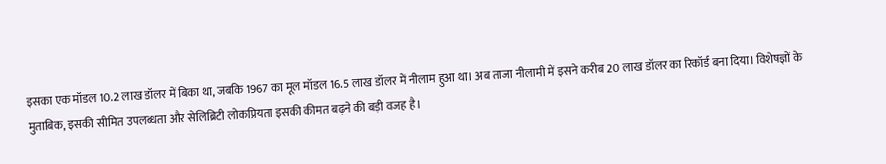इसका एक मॉडल 10.2 लाख डॉलर में बिका था, जबकि 1967 का मूल मॉडल 16.5 लाख डॉलर में नीलाम हुआ था। अब ताजा नीलामी में इसने करीब 20 लाख डॉलर का रिकॉर्ड बना दिया। विशेषज्ञों के मुताबिक, इसकी सीमित उपलब्धता और सेलिब्रिटी लोकप्रियता इसकी कीमत बढ़ने की बड़ी वजह है।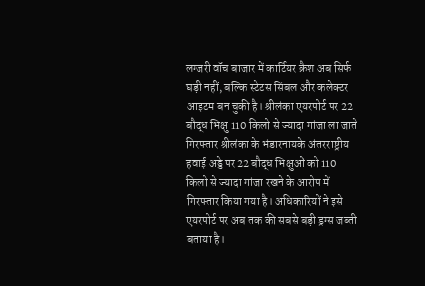लग्जरी वॉच बाजार में कार्टियर क्रैश अब सिर्फ घड़ी नहीं, बल्कि स्टेटस सिंबल और कलेक्टर आइटम बन चुकी है। श्रीलंका एयरपोर्ट पर 22 बौद्ध भिक्षु 110 किलो से ज्यादा गांजा ला जाते गिरफ्तार श्रीलंका के भंडारनायके अंतरराष्ट्रीय हवाई अड्डे पर 22 बौद्ध भिक्षुओं को 110 किलो से ज्यादा गांजा रखने के आरोप में गिरफ्तार किया गया है। अधिकारियों ने इसे एयरपोर्ट पर अब तक की सबसे बड़ी ड्रग्स जब्ती बताया है।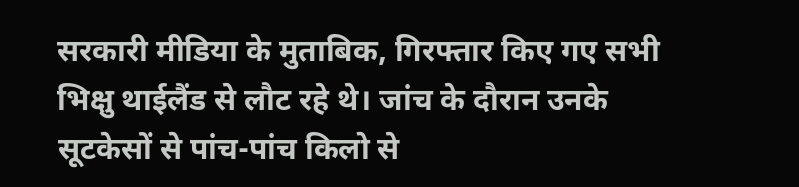सरकारी मीडिया के मुताबिक, गिरफ्तार किए गए सभी भिक्षु थाईलैंड से लौट रहे थे। जांच के दौरान उनके सूटकेसों से पांच-पांच किलो से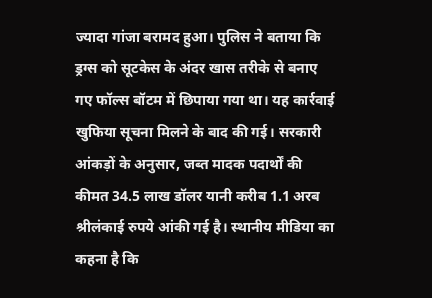ज्यादा गांजा बरामद हुआ। पुलिस ने बताया कि ड्रग्स को सूटकेस के अंदर खास तरीके से बनाए गए फॉल्स बॉटम में छिपाया गया था। यह कार्रवाई खुफिया सूचना मिलने के बाद की गई। सरकारी आंकड़ों के अनुसार, जब्त मादक पदार्थों की कीमत 34.5 लाख डॉलर यानी करीब 1.1 अरब श्रीलंकाई रुपये आंकी गई है। स्थानीय मीडिया का कहना है कि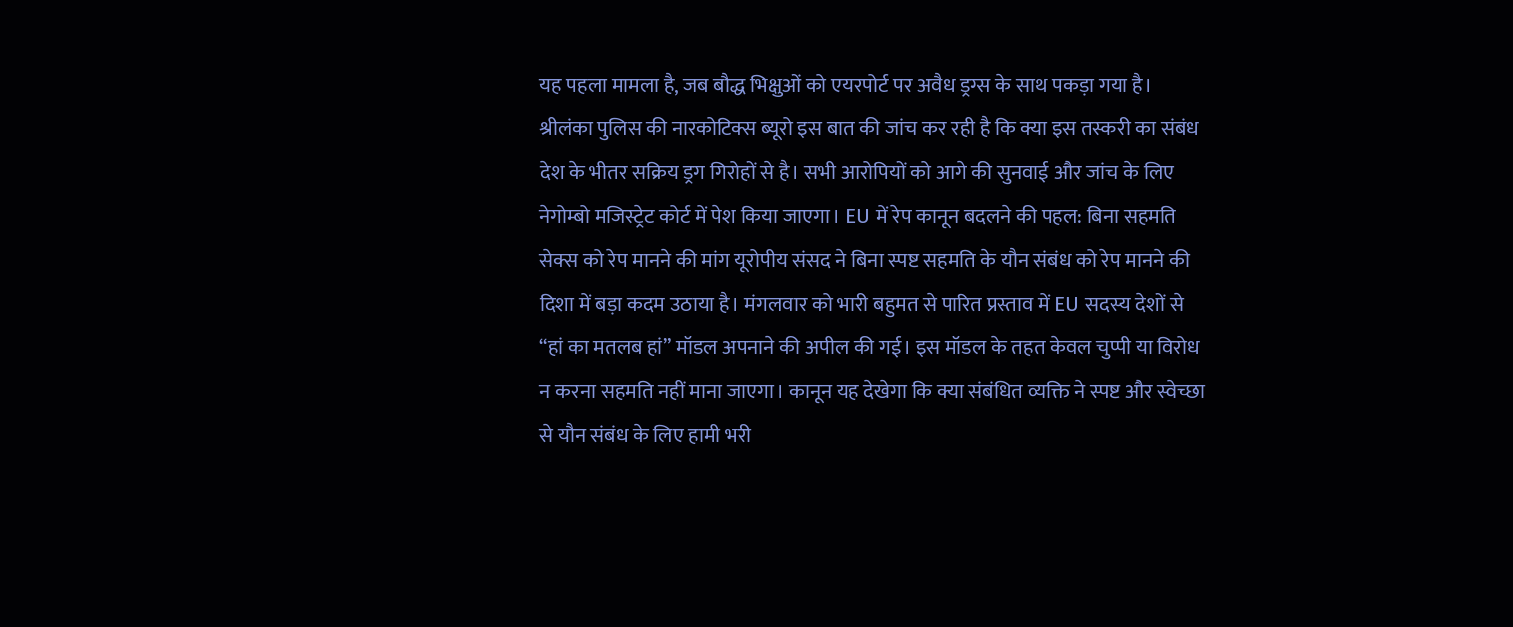यह पहला मामला है, जब बौद्ध भिक्षुओं को एयरपोर्ट पर अवैध ड्रग्स के साथ पकड़ा गया है। श्रीलंका पुलिस की नारकोटिक्स ब्यूरो इस बात की जांच कर रही है कि क्या इस तस्करी का संबंध देश के भीतर सक्रिय ड्रग गिरोहों से है। सभी आरोपियों को आगे की सुनवाई और जांच के लिए नेगोम्बो मजिस्ट्रेट कोर्ट में पेश किया जाएगा। EU में रेप कानून बदलने की पहल: बिना सहमति सेक्स को रेप मानने की मांग यूरोपीय संसद ने बिना स्पष्ट सहमति के यौन संबंध को रेप मानने की दिशा में बड़ा कदम उठाया है। मंगलवार को भारी बहुमत से पारित प्रस्ताव में EU सदस्य देशों से “हां का मतलब हां” मॉडल अपनाने की अपील की गई। इस मॉडल के तहत केवल चुप्पी या विरोध न करना सहमति नहीं माना जाएगा। कानून यह देखेगा कि क्या संबंधित व्यक्ति ने स्पष्ट और स्वेच्छा से यौन संबंध के लिए हामी भरी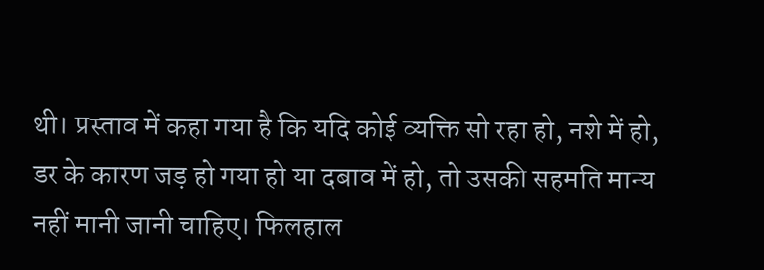थी। प्रस्ताव में कहा गया है कि यदि कोई व्यक्ति सो रहा हो, नशे में हो, डर के कारण जड़ हो गया हो या दबाव में हो, तो उसकी सहमति मान्य नहीं मानी जानी चाहिए। फिलहाल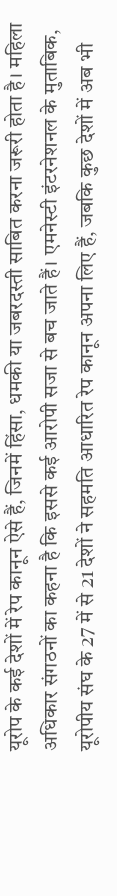यूरोप के कई देशों में रेप कानून ऐसे हैं, जिनमें हिंसा, धमकी या जबरदस्ती साबित करना जरूरी होता है। महिला अधिकार संगठनों का कहना है कि इससे कई आरोपी सजा से बच जाते हैं। एमनेस्टी इंटरनेशनल के मुताबिक, यूरोपीय संघ के 27 में से 21 देशों ने सहमति आधारित रेप कानून अपना लिए हैं, जबकि कुछ देशों में अब भी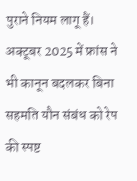पुराने नियम लागू हैं। अक्टूबर 2025 में फ्रांस ने भी कानून बदलकर बिना सहमति यौन संबंध को रेप की स्पष्ट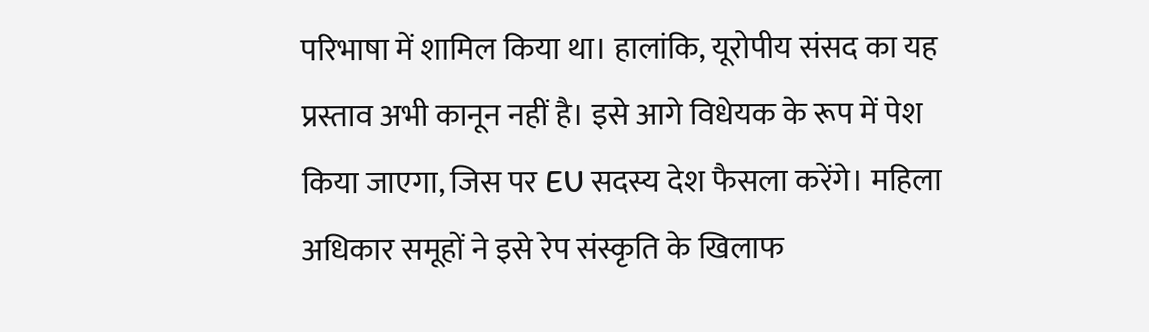परिभाषा में शामिल किया था। हालांकि, यूरोपीय संसद का यह प्रस्ताव अभी कानून नहीं है। इसे आगे विधेयक के रूप में पेश किया जाएगा, जिस पर EU सदस्य देश फैसला करेंगे। महिला अधिकार समूहों ने इसे रेप संस्कृति के खिलाफ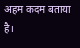अहम कदम बताया है।